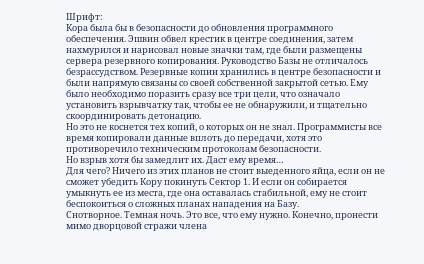Шрифт:
Кора была бы в безопасности до обновления программного обеспечения. Эшвин обвел крестик в центре соединения, затем нахмурился и нарисовал новые значки там, где были размещены сервера резервного копирования. Руководство Базы не отличалось безрассудством. Резервные копии хранились в центре безопасности и были напрямую связаны со своей собственной закрытой сетью. Ему было необходимо поразить сразу все три цели, что означало установить взрывчатку так, чтобы ее не обнаружили, и тщательно скоординировать детонацию.
Но это не коснется тех копий, о которых он не знал. Программисты все время копировали данные вплоть до передачи, хотя это противоречило техническим протоколам безопасности.
Но взрыв хотя бы замедлит их. Даст ему время…
Для чего? Ничего из этих планов не стоит выеденного яйца, если он не сможет убедить Кору покинуть Сектор 1. И если он собирается умыкнуть ее из места, где она оставалась стабильной, ему не стоит беспокоиться о сложных планах нападения на Базу.
Снотворное. Темная ночь. Это все, что ему нужно. Конечно, пронести мимо дворцовой стражи члена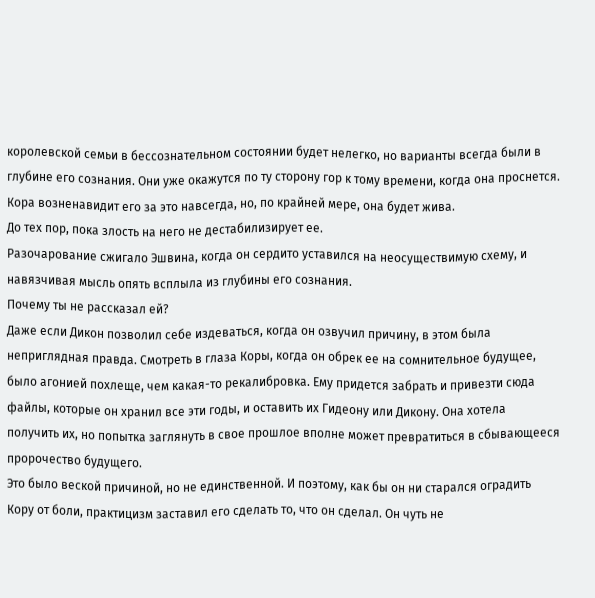королевской семьи в бессознательном состоянии будет нелегко, но варианты всегда были в глубине его сознания. Они уже окажутся по ту сторону гор к тому времени, когда она проснется.
Кора возненавидит его за это навсегда, но, по крайней мере, она будет жива.
До тех пор, пока злость на него не дестабилизирует ее.
Разочарование сжигало Эшвина, когда он сердито уставился на неосуществимую схему, и навязчивая мысль опять всплыла из глубины его сознания.
Почему ты не рассказал ей?
Даже если Дикон позволил себе издеваться, когда он озвучил причину, в этом была неприглядная правда. Смотреть в глаза Коры, когда он обрек ее на сомнительное будущее, было агонией похлеще, чем какая-то рекалибровка. Ему придется забрать и привезти сюда файлы, которые он хранил все эти годы, и оставить их Гидеону или Дикону. Она хотела получить их, но попытка заглянуть в свое прошлое вполне может превратиться в сбывающееся пророчество будущего.
Это было веской причиной, но не единственной. И поэтому, как бы он ни старался оградить Кору от боли, практицизм заставил его сделать то, что он сделал. Он чуть не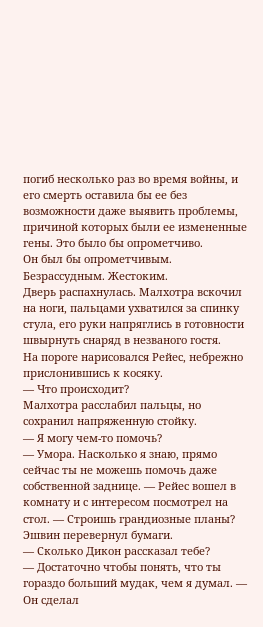погиб несколько раз во время войны, и его смерть оставила бы ее без возможности даже выявить проблемы, причиной которых были ее измененные гены. Это было бы опрометчиво.
Он был бы опрометчивым. Безрассудным. Жестоким.
Дверь распахнулась. Малхотра вскочил на ноги, пальцами ухватился за спинку стула, его руки напряглись в готовности швырнуть снаряд в незваного гостя.
На пороге нарисовался Рейес, небрежно прислонившись к косяку.
— Что происходит?
Малхотра расслабил пальцы, но сохранил напряженную стойку.
— Я могу чем-то помочь?
— Умора. Насколько я знаю, прямо сейчас ты не можешь помочь даже собственной заднице. — Рейес вошел в комнату и с интересом посмотрел на стол. — Строишь грандиозные планы?
Эшвин перевернул бумаги.
— Сколько Дикон рассказал тебе?
— Достаточно чтобы понять, что ты гораздо больший мудак, чем я думал. — Он сделал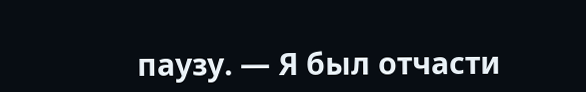паузу. — Я был отчасти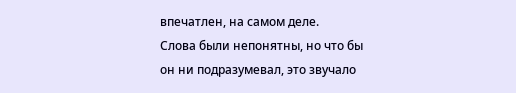впечатлен, на самом деле.
Слова были непонятны, но что бы он ни подразумевал, это звучало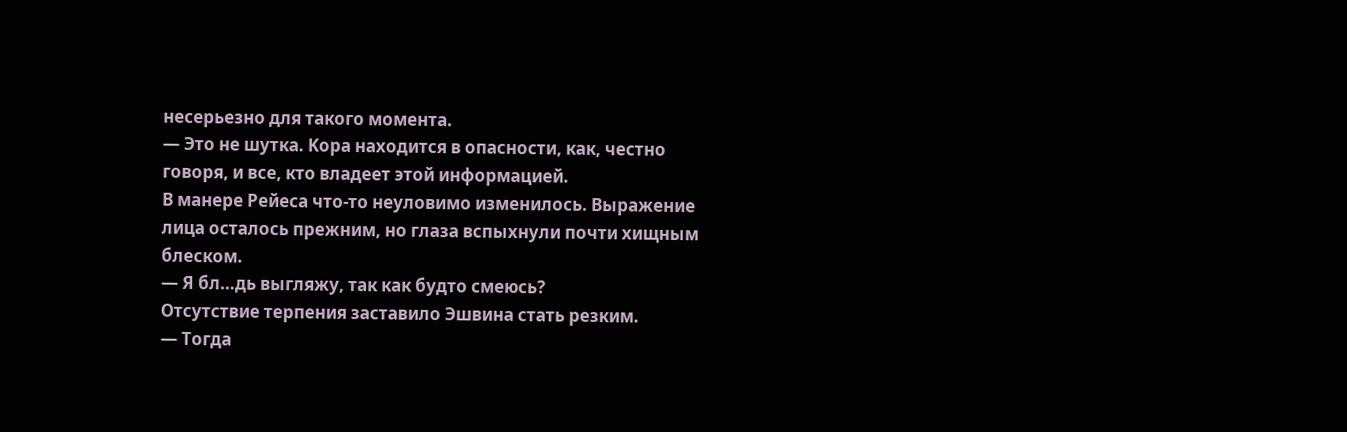несерьезно для такого момента.
— Это не шутка. Koрa находится в опасности, как, честно говоря, и все, кто владеет этой информацией.
В манере Рейеса что-то неуловимо изменилось. Выражение лица осталось прежним, но глаза вспыхнули почти хищным блеском.
— Я бл…дь выгляжу, так как будто смеюсь?
Отсутствие терпения заставило Эшвина стать резким.
— Тогда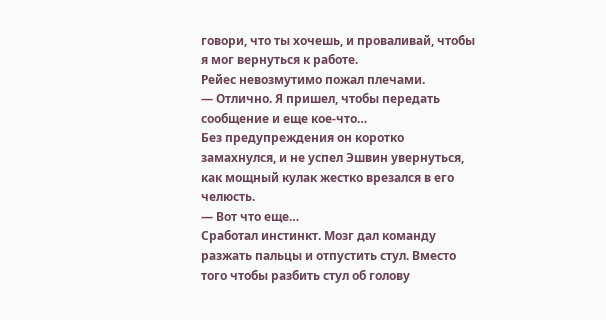говори, что ты хочешь, и проваливай, чтобы я мог вернуться к работе.
Рейес невозмутимо пожал плечами.
— Отлично. Я пришел, чтобы передать сообщение и еще кое-что…
Без предупреждения он коротко замахнулся, и не успел Эшвин увернуться, как мощный кулак жестко врезался в его челюсть.
— Вот что еще…
Сработал инстинкт. Мозг дал команду разжать пальцы и отпустить стул. Вместо того чтобы разбить стул об голову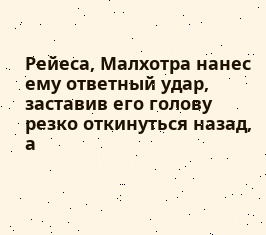Рейеса, Малхотра нанес ему ответный удар, заставив его голову резко откинуться назад, а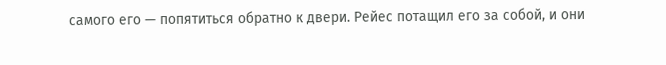самого его — попятиться обратно к двери. Рейес потащил его за собой, и они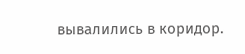вывалились в коридор.